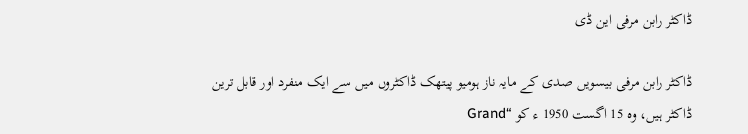ڈاکٹر رابن مرفی این ڈی

ڈاکٹر رابن مرفی بیسویں صدی کے مایہ ناز ہومیو پیتھک ڈاکٹروں میں سے ایک منفرد اور قابل ترین ڈاکٹر ہیں، وہ 15 اگست 1950 ء کو “Grand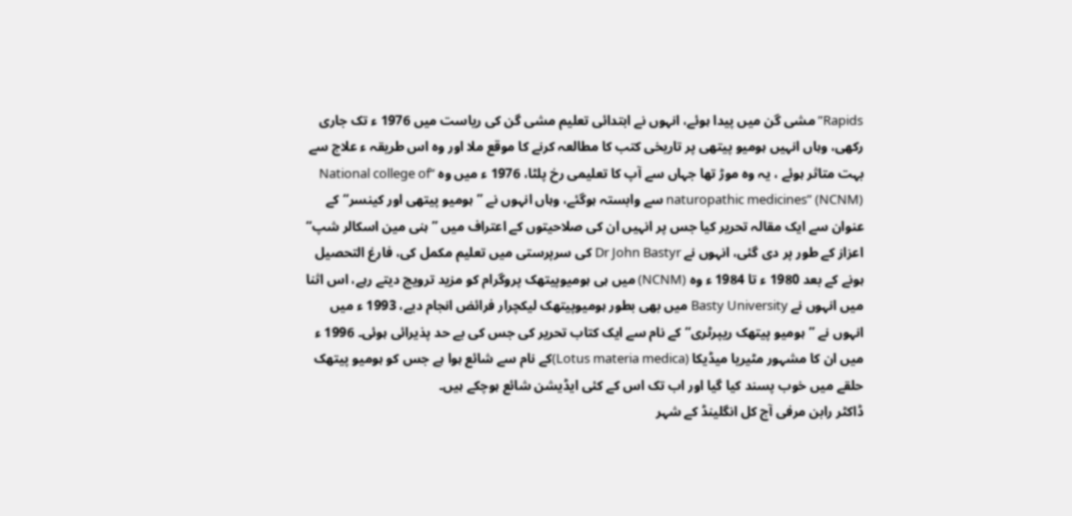Rapids” مشی گن میں پیدا ہوئے، انہوں نے ابتدائی تعلیم مشی گن کی ریاست میں 1976 ء تک جاری رکھی، وہاں انہیں ہومیو پیتھی پر تاریخی کتب کا مطالعہ کرنے کا موقع ملا اور وہ اس طریقہ ء علاج سے بہت متاثر ہوئے ، یہ وہ موڑ تھا جہاں سے آپ کا تعلیمی رخ پلٹا، 1976 ء میں وہ “National college of naturopathic medicines” (NCNM) سے وابستہ ہوگئے، وہاں انہوں نے ’’ہومیو پیتھی اور کینسر‘‘ کے عنوان سے ایک مقالہ تحریر کیا جس پر انہیں ان کی صلاحیتوں کے اعتراف میں ’’ہنی مین اسکالر شپ‘‘ اعزاز کے طور پر دی گئی، انہوں نے Dr John Bastyr کی سرپرستی میں تعلیم مکمل کی، فارغ التحصیل ہونے کے بعد 1980 ء تا 1984 ء وہ (NCNM) میں ہی ہومیوپیتھک پروگرام کو مزید ترویج دیتے رہے، اس اثنا میں انہوں نے Basty University میں بھی بطور ہومیوپیتھک لیکچرار فرائض انجام دیے، 1993 ء میں انہوں نے ’’ہومیو پیتھک ریپرٹری‘‘ کے نام سے ایک کتاب تحریر کی جس کی بے حد پذیرائی ہوئی۔ 1996 ء میں ان کا مشہور مٹیریا میڈیکا (Lotus materia medica)کے نام سے شائع ہوا ہے جس کو ہومیو پیتھک حلقے میں خوب پسند کیا گیا اور اب تک اس کے کئی ایڈیشن شائع ہوچکے ہیں۔
ڈاکٹر رابن مرفی آج کل انگلینڈ کے شہر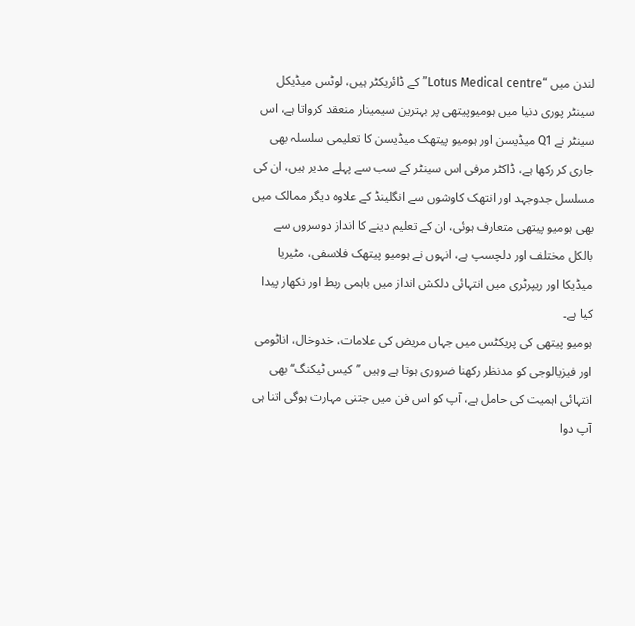لندن میں “Lotus Medical centre” کے ڈائریکٹر ہیں، لوٹس میڈیکل سینٹر پوری دنیا میں ہومیوپیتھی پر بہترین سیمینار منعقد کرواتا ہے، اس سینٹر نے Q1 میڈیسن اور ہومیو پیتھک میڈیسن کا تعلیمی سلسلہ بھی جاری کر رکھا ہے، ڈاکٹر مرفی اس سینٹر کے سب سے پہلے مدیر ہیں، ان کی مسلسل جدوجہد اور انتھک کاوشوں سے انگلینڈ کے علاوہ دیگر ممالک میں بھی ہومیو پیتھی متعارف ہوئی، ان کے تعلیم دینے کا انداز دوسروں سے بالکل مختلف اور دلچسپ ہے، انہوں نے ہومیو پیتھک فلاسفی، مٹیریا میڈیکا اور ریپرٹری میں انتہائی دلکش انداز میں باہمی ربط اور نکھار پیدا کیا ہے۔
ہومیو پیتھی کی پریکٹس میں جہاں مریض کی علامات، خدوخال، اناٹومی اور فیزیالوجی کو مدنظر رکھنا ضروری ہوتا ہے وہیں ’’کیس ٹیکنگ‘‘ بھی انتہائی اہمیت کی حامل ہے، آپ کو اس فن میں جتنی مہارت ہوگی اتنا ہی آپ دوا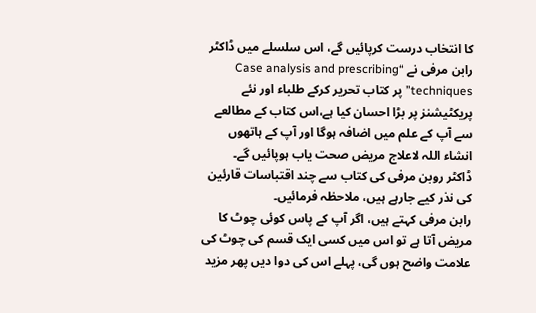کا انتخاب درست کرپائیں گے، اس سلسلے میں ڈاکٹر رابن مرفی نے “Case analysis and prescribing techniques” پر کتاب تحریر کرکے طلباء اور نئے پریکٹیشنز پر بڑا احسان کیا ہے،اس کتاب کے مطالعے سے آپ کے علم میں اضافہ ہوگا اور آپ کے ہاتھوں انشاء اللہ لاعلاج مریض صحت یاب ہوپائیں گے۔
ڈاکٹر روبن مرفی کی کتاب سے چند اقتباسات قارئین کی نذر کیے جارہے ہیں، ملاحظہ فرمائیں۔
رابن مرفی کہتے ہیں، اگر آپ کے پاس کوئی چوٹ کا مریض آتا ہے تو اس میں کسی ایک قسم کی چوٹ کی علامت واضح ہوں گی، پہلے اس کی دوا دیں پھر مزید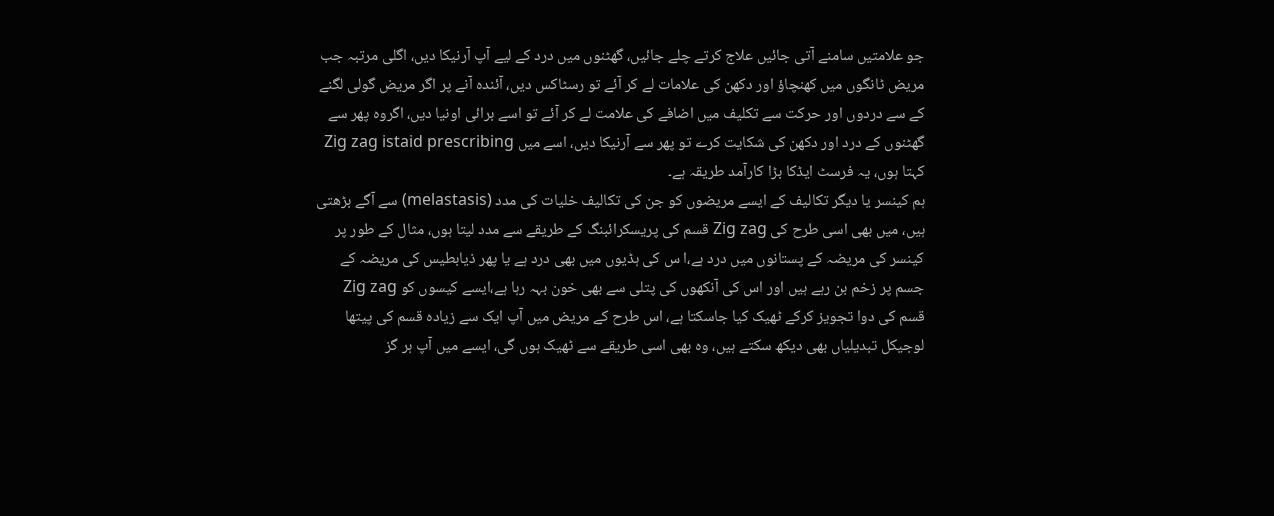جو علامتیں سامنے آتی جائیں علاج کرتے چلے جائیں، گھٹنوں میں درد کے لیے آپ آرنیکا دیں، اگلی مرتبہ جب مریض ٹانگوں میں کھنچاؤ اور دکھن کی علامات لے کر آئے تو رسٹاکس دیں، آئندہ آنے پر اگر مریض گولی لگنے کے سے دردوں اور حرکت سے تکلیف میں اضافے کی علامت لے کر آئے تو اسے برائی اونیا دیں، اگروہ پھر سے گھٹنوں کے درد اور دکھن کی شکایت کرے تو پھر سے آرنیکا دیں، اسے میں Zig zag istaid prescribing کہتا ہوں، یہ فرسٹ ایڈکا بڑا کارآمد طریقہ ہے۔
ہم کینسر یا دیگر تکالیف کے ایسے مریضوں کو جن کی تکالیف خلیات کی مدد (melastasis) سے آگے بڑھتی ہیں، میں بھی اسی طرح کی Zig zag قسم کی پریسکرائبنگ کے طریقے سے مدد لیتا ہوں، مثال کے طور پر کینسر کی مریضہ کے پستانوں میں درد ہے،ا س کی ہڈیوں میں بھی درد ہے یا پھر ذیابطیس کی مریضہ کے جسم پر زخم بن رہے ہیں اور اس کی آنکھوں کی پتلی سے بھی خون بہہ رہا ہے،ایسے کیسوں کو Zig zag قسم کی دوا تجویز کرکے ٹھیک کیا جاسکتا ہے، اس طرح کے مریض میں آپ ایک سے زیادہ قسم کی پیتھا لوجیکل تبدیلیاں بھی دیکھ سکتے ہیں، وہ بھی اسی طریقے سے ٹھیک ہوں گی، ایسے میں آپ ہر گز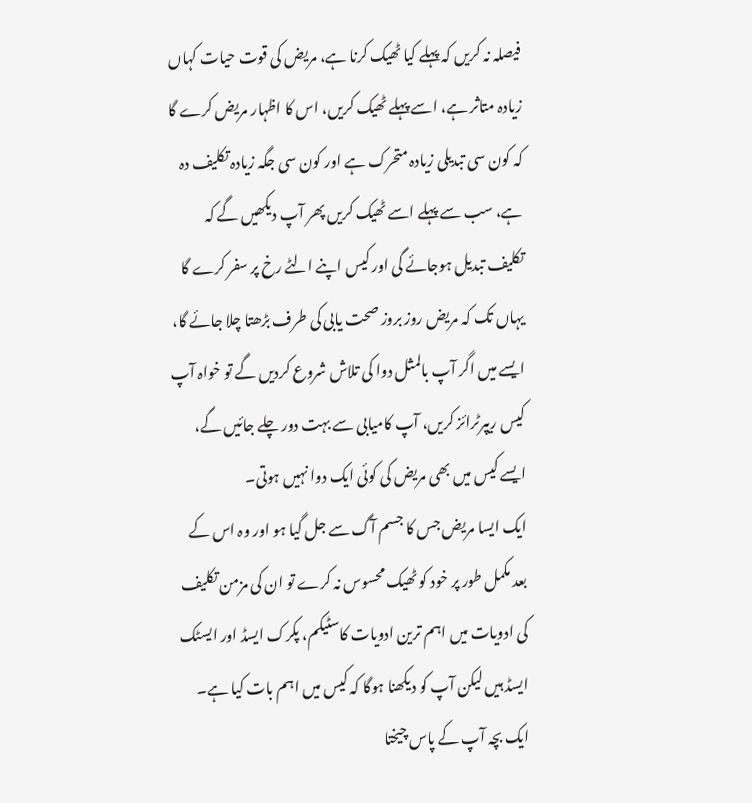فیصلہ نہ کریں کہ پہلے کیا ٹھیک کرنا ہے، مریض کی قوت حیات کہاں زیادہ متاثر ہے، اسے پہلے ٹھیک کریں، اس کا اظہار مریض کرے گا کہ کون سی تبدیلی زیادہ متحرک ہے اور کون سی جگہ زیادہ تکلیف دہ ہے، سب سے پہلے اسے ٹھیک کریں پھر آپ دیکھیں گے کہ تکلیف تبدیل ہوجائے گی اور کیس اپنے الٹے رخ پر سفر کرے گا یہاں تک کہ مریض روز بروز صحت یابی کی طرف بڑھتا چلا جائے گا، ایسے میں اگر آپ بالمثل دوا کی تلاش شروع کردیں گے تو خواہ آپ کیس ریپرٹرائز کریں، آپ کامیابی سے بہت دور چلے جائیں گے، ایسے کیس میں بھی مریض کی کوئی ایک دوا نہیں ہوتی۔
ایک ایسا مریض جس کا جسم آگ سے جل گیا ہو اور وہ اس کے بعد مکمل طور پر خود کو ٹھیک محسوس نہ کرے تو ان کی مزمن تکلیف کی ادویات میں اہم ترین ادویات کاسٹیکم، پکرک ایسڈ اور ایسٹک ایسڈ ہیں لیکن آپ کو دیکھنا ہوگا کہ کیس میں اہم بات کیا ہے۔
ایک بچہ آپ کے پاس چیختا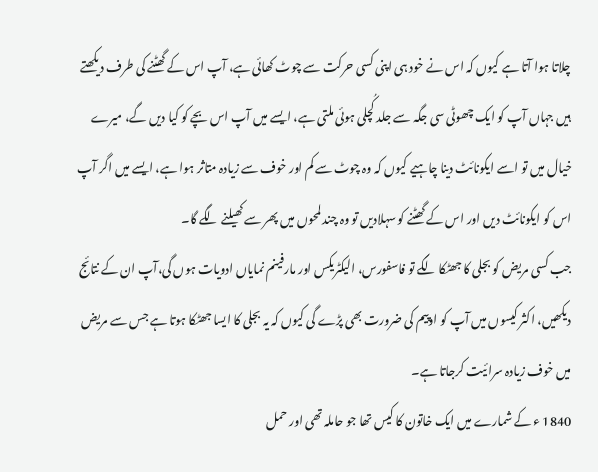چلاتا ہوا آتا ہے کیوں کہ اس نے خود ہی اپنی کسی حرکت سے چوٹ کھائی ہے، آپ اس کے گھٹنے کی طرف دیکھتے ہیں جہاں آپ کو ایک چھوٹی سی جگہ سے جلد کُچلی ہوئی ملتی ہے، ایسے میں آپ اس بچے کو کیا دیں گے، میرے خیال میں تو اسے ایکونائٹ دینا چاہیے کیوں کہ وہ چوٹ سے کم اور خوف سے زیادہ متاثر ہوا ہے، ایسے میں اگر آپ اس کو ایکونائٹ دیں اور اس کے گھٹنے کو سہلادیں تو وہ چند لمحوں میں پھر سے کھیلنے لگے گا۔
جب کسی مریض کو بجلی کا جھٹکا لگے تو فاسفورس، الیکٹریکس اور مارفینم نمایاں ادویات ہوں گی،آپ ان کے نتائج دیکھیں، اکثر کیسوں میں آپ کو اوپیم کی ضرورت بھی پڑے گی کیوں کہ یہ بجلی کا ایسا جھٹکا ہوتا ہے جس سے مریض میں خوف زیادہ سرائیت کرجاتا ہے۔
1840 ء کے شمارے میں ایک خاتون کا کیس تھا جو حاملہ تھی اور حمل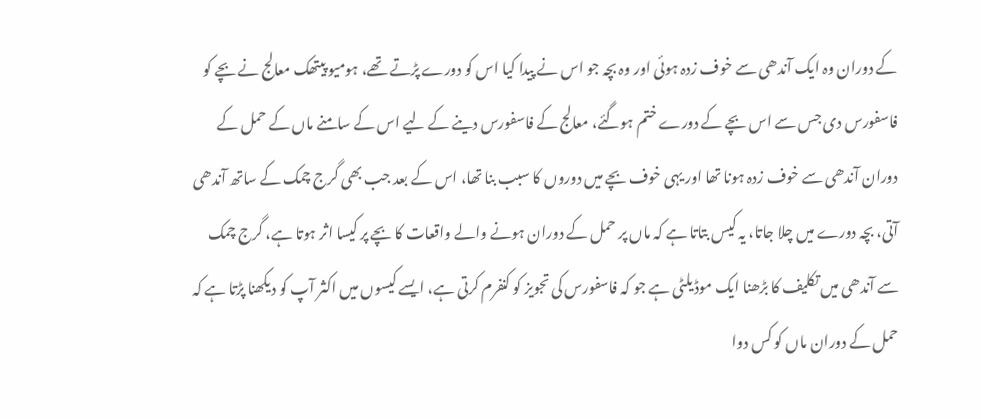کے دوران وہ ایک آندھی سے خوف زدہ ہوئی اور وہ بچہ جو اس نے پیدا کیا اس کو دورے پڑتے تھے، ہومیو پیتھک معالج نے بچے کو فاسفورس دی جس سے اس بچے کے دورے ختم ہوگئے، معالج کے فاسفورس دینے کے لیے اس کے سامنے ماں کے حمل کے دوران آندھی سے خوف زدہ ہونا تھا اور یہی خوف بچے میں دوروں کا سبب بنا تھا، اس کے بعد جب بھی گرج چمک کے ساتھ آندھی آتی، بچہ دورے میں چلا جاتا، یہ کیس بتاتا ہے کہ ماں پر حمل کے دوران ہونے والے واقعات کا بچے پر کیسا اثر ہوتا ہے، گرج چمک سے آندھی میں تکلیف کا بڑھنا ایک موڈیلٹی ہے جو کہ فاسفورس کی تجویز کو کنفرم کرتی ہے، ایسے کیسوں میں اکثر آپ کو دیکھنا پڑتا ہے کہ حمل کے دوران ماں کو کس دوا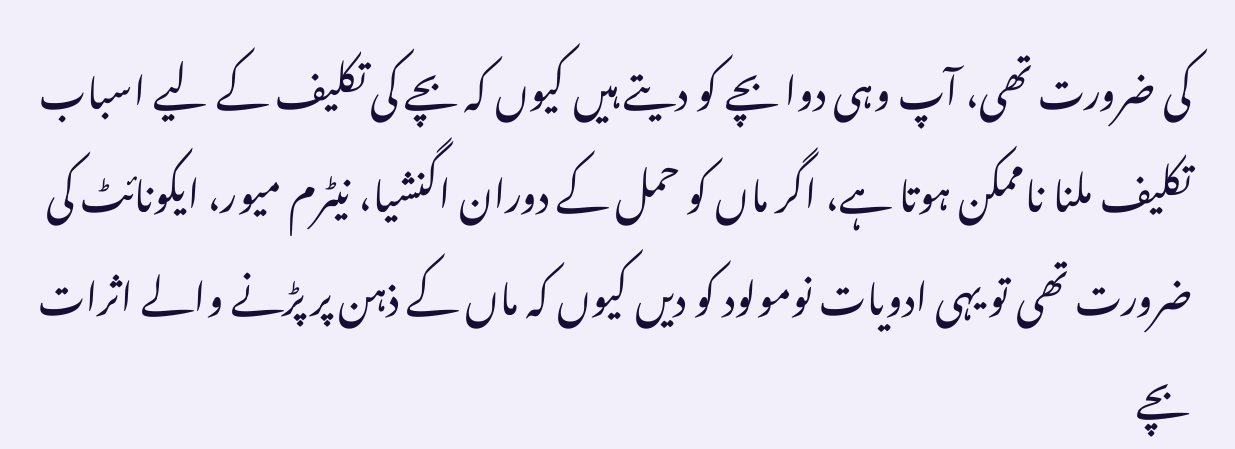کی ضرورت تھی، آپ وہی دوا بچے کو دیتے ہیں کیوں کہ بچے کی تکلیف کے لیے اسباب تکلیف ملنا ناممکن ہوتا ہے، اگر ماں کو حمل کے دوران اگنشیا، نیٹرم میور، ایکونائٹ کی ضرورت تھی تو یہی ادویات نومولود کو دیں کیوں کہ ماں کے ذہن پر پڑنے والے اثرات بچے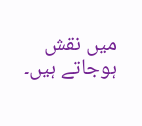میں نقش ہوجاتے ہیں۔